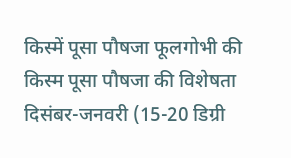किस्में पूसा पौषजा फूलगोभी की किस्म पूसा पौषजा की विशेषता दिसंबर-जनवरी (15-20 डिग्री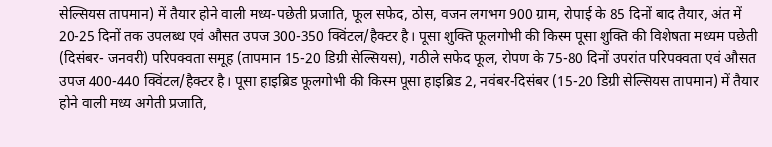सेल्सियस तापमान) में तैयार होने वाली मध्य-पछेती प्रजाति, फूल सफेद, ठोस, वजन लगभग 900 ग्राम, रोपाई के 85 दिनों बाद तैयार, अंत में 20-25 दिनों तक उपलब्ध एवं औसत उपज 300-350 क्विंटल/हैक्टर है। पूसा शुक्ति फूलगोभी की किस्म पूसा शुक्ति की विशेषता मध्यम पछेती (दिसंबर- जनवरी) परिपक्वता समूह (तापमान 15-20 डिग्री सेल्सियस), गठीले सफेद फूल, रोपण के 75-80 दिनों उपरांत परिपक्वता एवं औसत उपज 400-440 क्विंटल/हैक्टर है। पूसा हाइब्रिड फूलगोभी की किस्म पूसा हाइब्रिड 2, नवंबर-दिसंबर (15-20 डिग्री सेल्सियस तापमान) में तैयार होने वाली मध्य अगेती प्रजाति,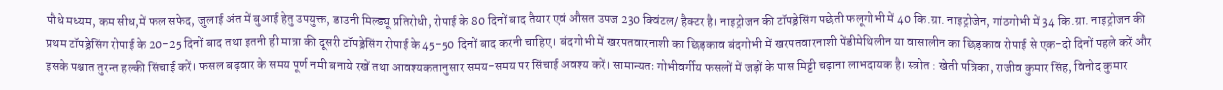पौधे मध्यम, कम सीध,में फल सफेद, जुलाई अंत में बुआई हेतु उपयुक्त, डाउनी मिल्ड्यू प्रतिरोधी, रोपाई के 80 दिनों बाद तैयार एवं औसत उपज 230 क्विंटल/ हैक्टर है। नाइट्रोजन की टॉपड्रेसिंग पछेती फलूगोभी में 40 कि.ग्रा. नाइट्रोजेन, गांठगोभी में 34 कि.ग्रा. नाइट्रोजन की प्रथम टॉपड्रेसिंग रोपाई के 20-25 दिनों बाद तथा इतनी ही मात्रा की दूसरी टॉपड्रेसिंग रोपाई के 45-50 दिनों बाद करनी चाहिए। बंदगोभी में खरपतवारनाशी का छिड़काव बंदगोभी में खरपतवारनाशी पेंडीमेथिलीन या वासालीन का छिड़काव रोपाई से एक-दो दिनों पहले करें और इसके पश्चात तुरन्त हल्की सिंचाई करें। फसल बढ़वार के समय पूर्ण नमी बनाये रखें तथा आवश्यकतानुसार समय-समय पर सिंचाई अवश्य करें। सामान्यतः गोभीवर्गीय फसलों में जड़ों के पास मिट्टी चढ़ाना लाभदायक है। स्त्रोत : खेती पत्रिका, राजीव कुमार सिंह, विनोद कुमार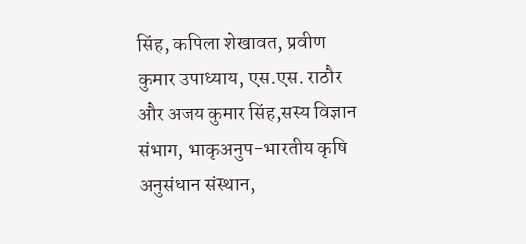सिंह, कपिला शेखावत, प्रवीण कुमार उपाध्याय, एस.एस. राठौर और अजय कुमार सिंह,सस्य विज्ञान संभाग, भाकृअनुप-भारतीय कृषि अनुसंधान संस्थान,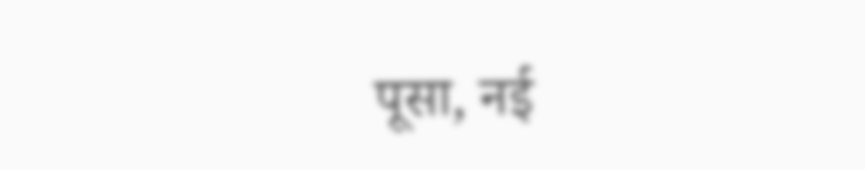पूसा, नई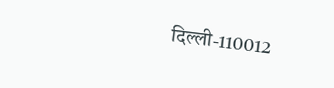दिल्ली-110012